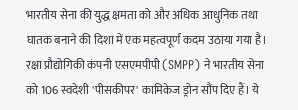भारतीय सेना की युद्ध क्षमता को और अधिक आधुनिक तथा घातक बनाने की दिशा में एक महत्वपूर्ण कदम उठाया गया है। रक्षा प्रौद्योगिकी कंपनी एसएमपीपी (SMPP) ने भारतीय सेना को 106 स्वदेशी 'पीसकीपर' कामिकेज ड्रोन सौंप दिए हैं। ये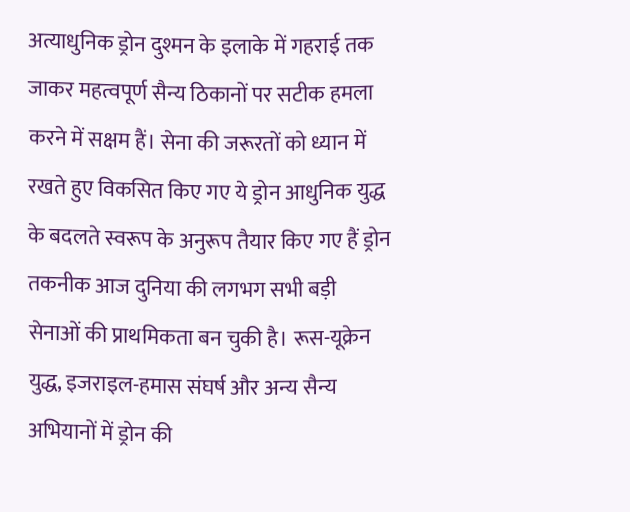अत्याधुनिक ड्रोन दुश्मन के इलाके में गहराई तक जाकर महत्वपूर्ण सैन्य ठिकानों पर सटीक हमला करने में सक्षम हैं। सेना की जरूरतों को ध्यान में रखते हुए विकसित किए गए ये ड्रोन आधुनिक युद्ध के बदलते स्वरूप के अनुरूप तैयार किए गए हैं ड्रोन तकनीक आज दुनिया की लगभग सभी बड़ी सेनाओं की प्राथमिकता बन चुकी है। रूस-यूक्रेन युद्ध, इजराइल-हमास संघर्ष और अन्य सैन्य अभियानों में ड्रोन की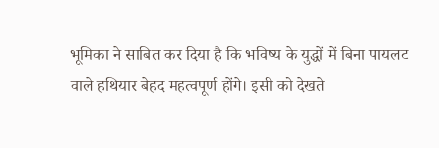भूमिका ने साबित कर दिया है कि भविष्य के युद्धों में बिना पायलट वाले हथियार बेहद महत्वपूर्ण होंगे। इसी को देखते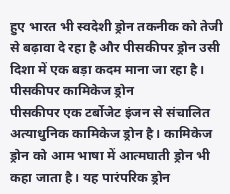हुए भारत भी स्वदेशी ड्रोन तकनीक को तेजी से बढ़ावा दे रहा है और पीसकीपर ड्रोन उसी दिशा में एक बड़ा कदम माना जा रहा है।
पीसकीपर कामिकेज ड्रोन
पीसकीपर एक टर्बोजेट इंजन से संचालित अत्याधुनिक कामिकेज ड्रोन है। कामिकेज ड्रोन को आम भाषा में आत्मघाती ड्रोन भी कहा जाता है। यह पारंपरिक ड्रोन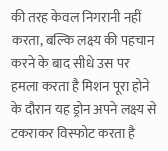की तरह केवल निगरानी नहीं करता, बल्कि लक्ष्य की पहचान करने के बाद सीधे उस पर हमला करता है मिशन पूरा होने के दौरान यह ड्रोन अपने लक्ष्य से टकराकर विस्फोट करता है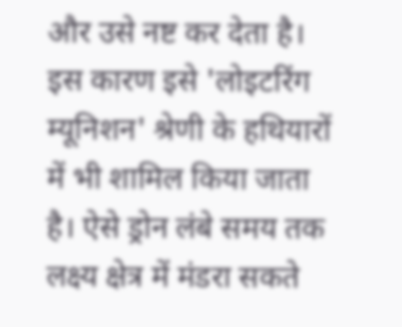और उसे नष्ट कर देता है। इस कारण इसे 'लोइटरिंग म्यूनिशन' श्रेणी के हथियारों में भी शामिल किया जाता है। ऐसे ड्रोन लंबे समय तक लक्ष्य क्षेत्र में मंडरा सकते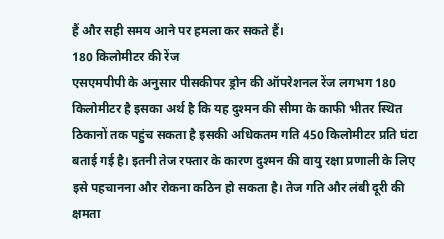हैं और सही समय आने पर हमला कर सकते हैं।
180 किलोमीटर की रेंज
एसएमपीपी के अनुसार पीसकीपर ड्रोन की ऑपरेशनल रेंज लगभग 180 किलोमीटर है इसका अर्थ है कि यह दुश्मन की सीमा के काफी भीतर स्थित ठिकानों तक पहुंच सकता है इसकी अधिकतम गति 450 किलोमीटर प्रति घंटा बताई गई है। इतनी तेज रफ्तार के कारण दुश्मन की वायु रक्षा प्रणाली के लिए इसे पहचानना और रोकना कठिन हो सकता है। तेज गति और लंबी दूरी की क्षमता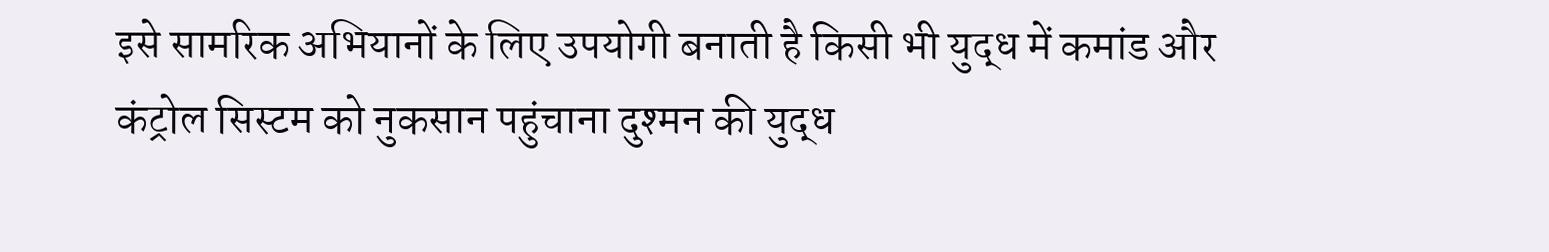इसे सामरिक अभियानों के लिए उपयोगी बनाती है किसी भी युद्ध में कमांड और कंट्रोल सिस्टम को नुकसान पहुंचाना दुश्मन की युद्ध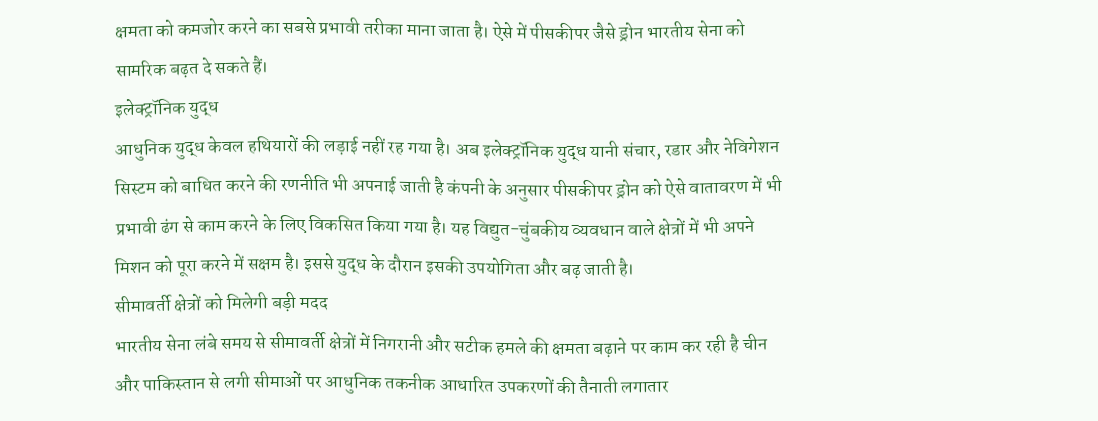क्षमता को कमजोर करने का सबसे प्रभावी तरीका माना जाता है। ऐसे में पीसकीपर जैसे ड्रोन भारतीय सेना को सामरिक बढ़त दे सकते हैं।
इलेक्ट्रॉनिक युद्ध
आधुनिक युद्ध केवल हथियारों की लड़ाई नहीं रह गया है। अब इलेक्ट्रॉनिक युद्ध यानी संचार, रडार और नेविगेशन सिस्टम को बाधित करने की रणनीति भी अपनाई जाती है कंपनी के अनुसार पीसकीपर ड्रोन को ऐसे वातावरण में भी प्रभावी ढंग से काम करने के लिए विकसित किया गया है। यह विद्युत-चुंबकीय व्यवधान वाले क्षेत्रों में भी अपने मिशन को पूरा करने में सक्षम है। इससे युद्ध के दौरान इसकी उपयोगिता और बढ़ जाती है।
सीमावर्ती क्षेत्रों को मिलेगी बड़ी मदद
भारतीय सेना लंबे समय से सीमावर्ती क्षेत्रों में निगरानी और सटीक हमले की क्षमता बढ़ाने पर काम कर रही है चीन और पाकिस्तान से लगी सीमाओं पर आधुनिक तकनीक आधारित उपकरणों की तैनाती लगातार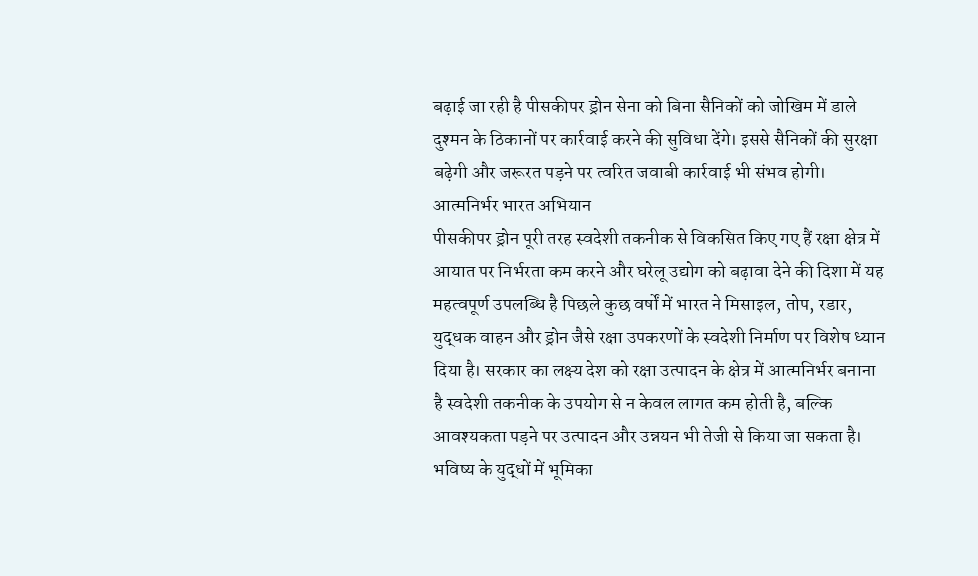बढ़ाई जा रही है पीसकीपर ड्रोन सेना को बिना सैनिकों को जोखिम में डाले दुश्मन के ठिकानों पर कार्रवाई करने की सुविधा देंगे। इससे सैनिकों की सुरक्षा बढ़ेगी और जरूरत पड़ने पर त्वरित जवाबी कार्रवाई भी संभव होगी।
आत्मनिर्भर भारत अभियान
पीसकीपर ड्रोन पूरी तरह स्वदेशी तकनीक से विकसित किए गए हैं रक्षा क्षेत्र में आयात पर निर्भरता कम करने और घरेलू उद्योग को बढ़ावा देने की दिशा में यह महत्वपूर्ण उपलब्धि है पिछले कुछ वर्षों में भारत ने मिसाइल, तोप, रडार, युद्धक वाहन और ड्रोन जैसे रक्षा उपकरणों के स्वदेशी निर्माण पर विशेष ध्यान दिया है। सरकार का लक्ष्य देश को रक्षा उत्पादन के क्षेत्र में आत्मनिर्भर बनाना है स्वदेशी तकनीक के उपयोग से न केवल लागत कम होती है, बल्कि आवश्यकता पड़ने पर उत्पादन और उन्नयन भी तेजी से किया जा सकता है।
भविष्य के युद्धों में भूमिका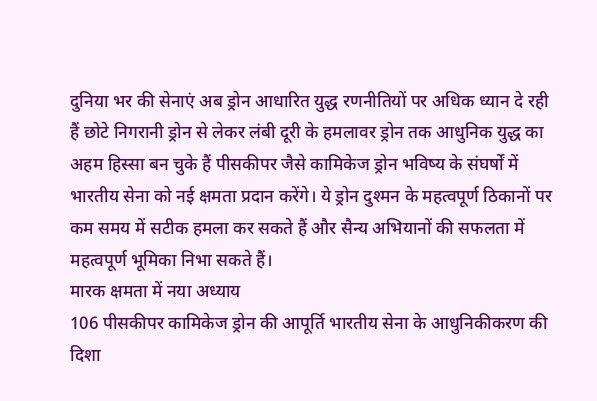दुनिया भर की सेनाएं अब ड्रोन आधारित युद्ध रणनीतियों पर अधिक ध्यान दे रही हैं छोटे निगरानी ड्रोन से लेकर लंबी दूरी के हमलावर ड्रोन तक आधुनिक युद्ध का अहम हिस्सा बन चुके हैं पीसकीपर जैसे कामिकेज ड्रोन भविष्य के संघर्षों में भारतीय सेना को नई क्षमता प्रदान करेंगे। ये ड्रोन दुश्मन के महत्वपूर्ण ठिकानों पर कम समय में सटीक हमला कर सकते हैं और सैन्य अभियानों की सफलता में महत्वपूर्ण भूमिका निभा सकते हैं।
मारक क्षमता में नया अध्याय
106 पीसकीपर कामिकेज ड्रोन की आपूर्ति भारतीय सेना के आधुनिकीकरण की दिशा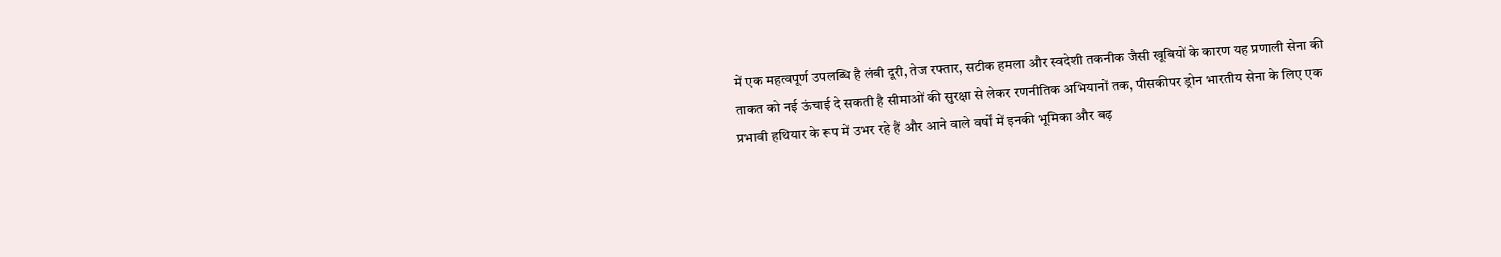में एक महत्वपूर्ण उपलब्धि है लंबी दूरी, तेज रफ्तार, सटीक हमला और स्वदेशी तकनीक जैसी खूबियों के कारण यह प्रणाली सेना की ताकत को नई ऊंचाई दे सकती है सीमाओं की सुरक्षा से लेकर रणनीतिक अभियानों तक, पीसकीपर ड्रोन भारतीय सेना के लिए एक प्रभावी हथियार के रूप में उभर रहे हैं और आने वाले वर्षों में इनकी भूमिका और बढ़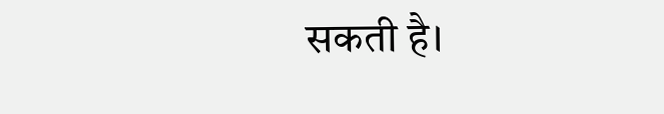सकती है।